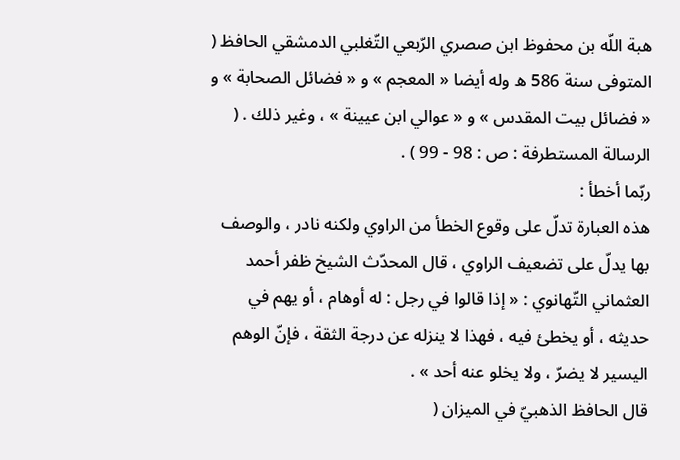هبة اللّه بن محفوظ ابن صصري الرّبعي التّغلبي الدمشقي الحافظ ( المتوفى سنة 586 ه وله أيضا « المعجم » و « فضائل الصحابة » و « فضائل بيت المقدس » و « عوالي ابن عيينة » ، وغير ذلك . ( الرسالة المستطرفة : ص : 98 - 99 ) .
ربّما أخطأ :
هذه العبارة تدلّ على وقوع الخطأ من الراوي ولكنه نادر ، والوصف بها يدلّ على تضعيف الراوي ، قال المحدّث الشيخ ظفر أحمد العثماني التّهانوي : « إذا قالوا في رجل : له أوهام ، أو يهم في حديثه ، أو يخطئ فيه ، فهذا لا ينزله عن درجة الثقة ، فإنّ الوهم اليسير لا يضرّ ، ولا يخلو عنه أحد » .
قال الحافظ الذهبيّ في الميزان (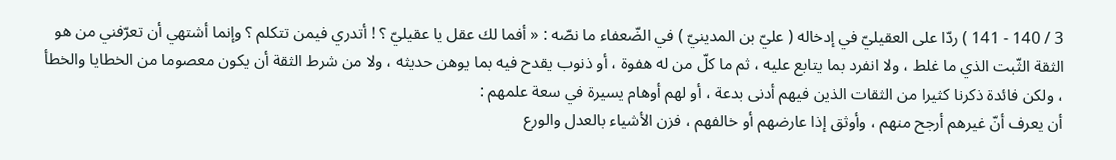3 / 140 - 141 ) ردّا على العقيليّ في إدخاله ( عليّ بن المدينيّ ) في الضّعفاء ما نصّه : « أفما لك عقل يا عقيليّ ؟ ! أتدري فيمن تتكلم ؟ وإنما أشتهي أن تعرّفني من هو الثقة الثّبت الذي ما غلط ، ولا انفرد بما يتابع عليه ، ثم ما كلّ من له هفوة ، أو ذنوب يقدح فيه بما يوهن حديثه ، ولا من شرط الثقة أن يكون معصوما من الخطايا والخطأ ، ولكن فائدة ذكرنا كثيرا من الثقات الذين فيهم أدنى بدعة ، أو لهم أوهام يسيرة في سعة علمهم :
أن يعرف أنّ غيرهم أرجح منهم ، وأوثق إذا عارضهم أو خالفهم ، فزن الأشياء بالعدل والورع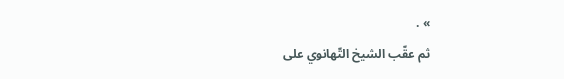» .
ثم عقّب الشيخ التّهانوي على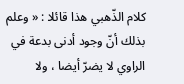كلام الذّهبي هذا قائلا : « وعلم بذلك أنّ وجود أدنى بدعة في الراوي لا يضرّ أيضا ، ولا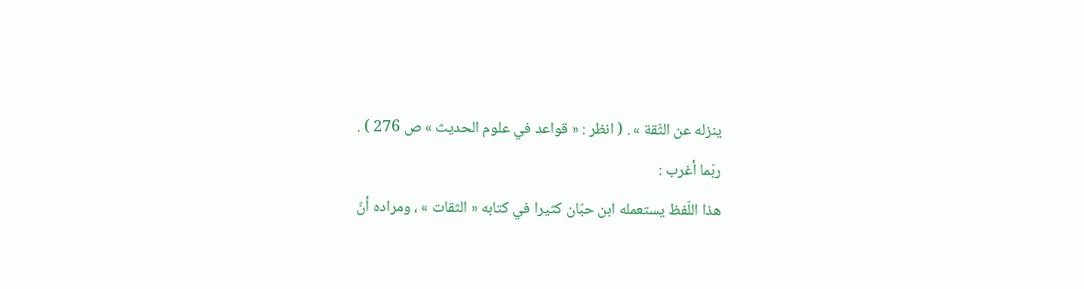ينزله عن الثّقة » . ( انظر : « قواعد في علوم الحديث » ص 276 ) .
ربّما أغرب :
هذا اللّفظ يستعمله ابن حبّان كثيرا في كتابه « الثقات » ، ومراده أنّ